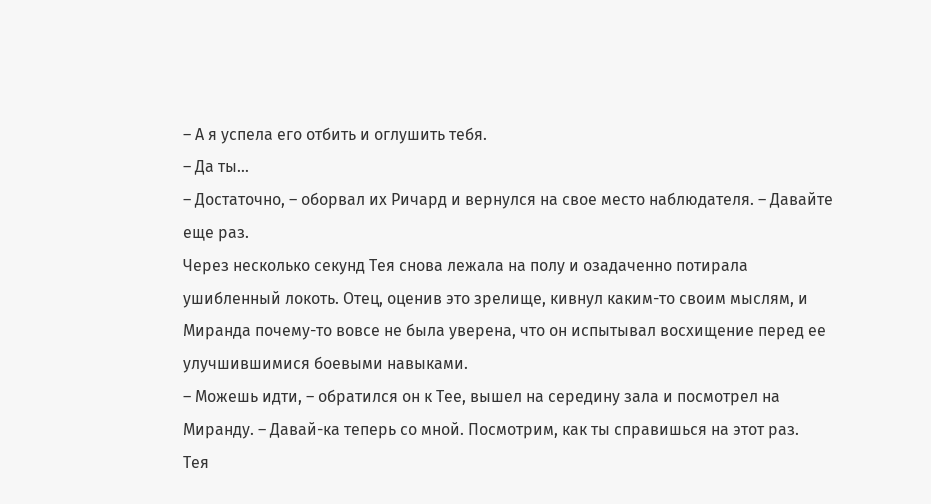– А я успела его отбить и оглушить тебя.
– Да ты…
– Достаточно, – оборвал их Ричард и вернулся на свое место наблюдателя. – Давайте еще раз.
Через несколько секунд Тея снова лежала на полу и озадаченно потирала ушибленный локоть. Отец, оценив это зрелище, кивнул каким-то своим мыслям, и Миранда почему-то вовсе не была уверена, что он испытывал восхищение перед ее улучшившимися боевыми навыками.
– Можешь идти, – обратился он к Тее, вышел на середину зала и посмотрел на Миранду. – Давай-ка теперь со мной. Посмотрим, как ты справишься на этот раз.
Тея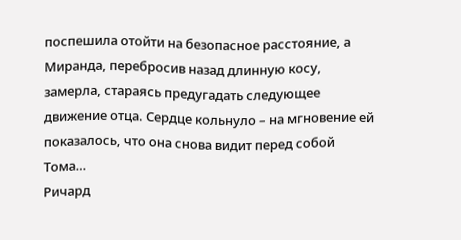поспешила отойти на безопасное расстояние, а Миранда, перебросив назад длинную косу, замерла, стараясь предугадать следующее движение отца. Сердце кольнуло – на мгновение ей показалось, что она снова видит перед собой Тома…
Ричард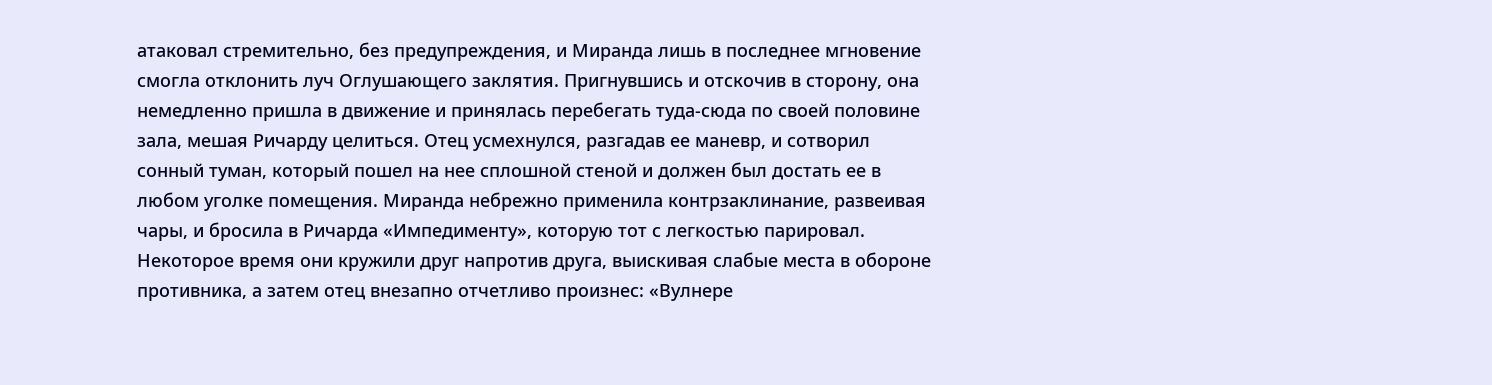атаковал стремительно, без предупреждения, и Миранда лишь в последнее мгновение смогла отклонить луч Оглушающего заклятия. Пригнувшись и отскочив в сторону, она немедленно пришла в движение и принялась перебегать туда-сюда по своей половине зала, мешая Ричарду целиться. Отец усмехнулся, разгадав ее маневр, и сотворил сонный туман, который пошел на нее сплошной стеной и должен был достать ее в любом уголке помещения. Миранда небрежно применила контрзаклинание, развеивая чары, и бросила в Ричарда «Импедименту», которую тот с легкостью парировал.
Некоторое время они кружили друг напротив друга, выискивая слабые места в обороне противника, а затем отец внезапно отчетливо произнес: «Вулнере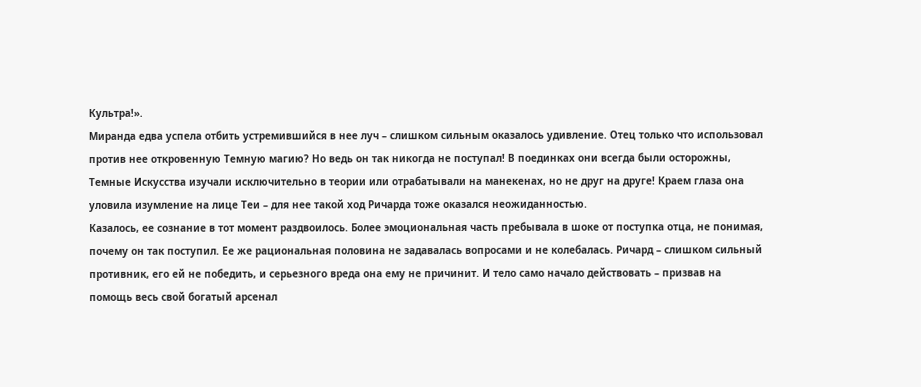Культра!».
Миранда едва успела отбить устремившийся в нее луч – слишком сильным оказалось удивление. Отец только что использовал против нее откровенную Темную магию? Но ведь он так никогда не поступал! В поединках они всегда были осторожны, Темные Искусства изучали исключительно в теории или отрабатывали на манекенах, но не друг на друге! Краем глаза она уловила изумление на лице Теи – для нее такой ход Ричарда тоже оказался неожиданностью.
Казалось, ее сознание в тот момент раздвоилось. Более эмоциональная часть пребывала в шоке от поступка отца, не понимая, почему он так поступил. Ее же рациональная половина не задавалась вопросами и не колебалась. Ричард – слишком сильный противник, его ей не победить, и серьезного вреда она ему не причинит. И тело само начало действовать – призвав на помощь весь свой богатый арсенал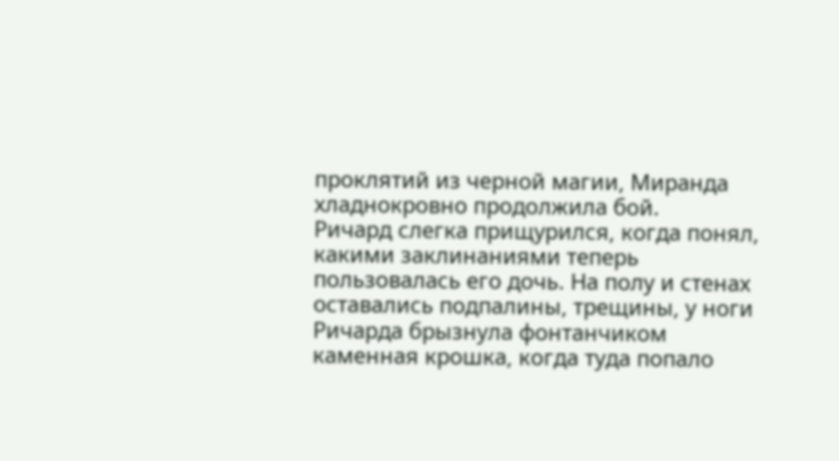проклятий из черной магии, Миранда хладнокровно продолжила бой.
Ричард слегка прищурился, когда понял, какими заклинаниями теперь пользовалась его дочь. На полу и стенах оставались подпалины, трещины, у ноги Ричарда брызнула фонтанчиком каменная крошка, когда туда попало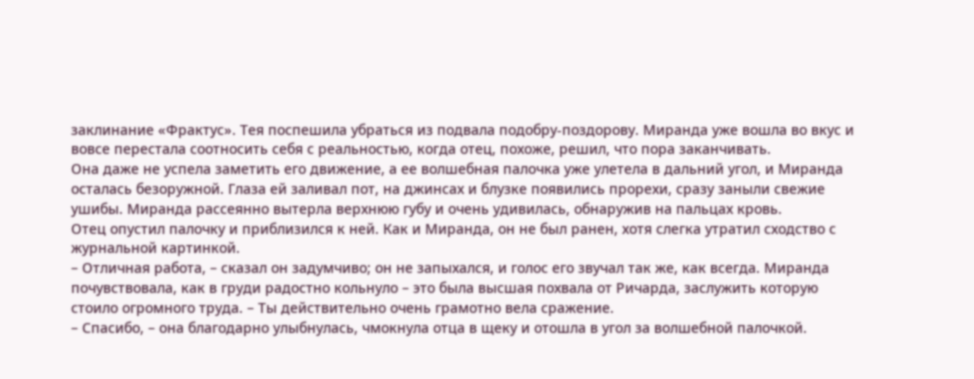заклинание «Фрактус». Тея поспешила убраться из подвала подобру-поздорову. Миранда уже вошла во вкус и вовсе перестала соотносить себя с реальностью, когда отец, похоже, решил, что пора заканчивать.
Она даже не успела заметить его движение, а ее волшебная палочка уже улетела в дальний угол, и Миранда осталась безоружной. Глаза ей заливал пот, на джинсах и блузке появились прорехи, сразу заныли свежие ушибы. Миранда рассеянно вытерла верхнюю губу и очень удивилась, обнаружив на пальцах кровь.
Отец опустил палочку и приблизился к ней. Как и Миранда, он не был ранен, хотя слегка утратил сходство с журнальной картинкой.
– Отличная работа, – сказал он задумчиво; он не запыхался, и голос его звучал так же, как всегда. Миранда почувствовала, как в груди радостно кольнуло – это была высшая похвала от Ричарда, заслужить которую стоило огромного труда. – Ты действительно очень грамотно вела сражение.
– Спасибо, – она благодарно улыбнулась, чмокнула отца в щеку и отошла в угол за волшебной палочкой.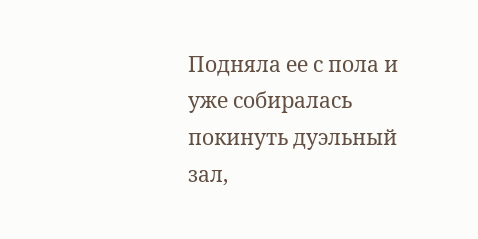Подняла ее с пола и уже собиралась покинуть дуэльный зал,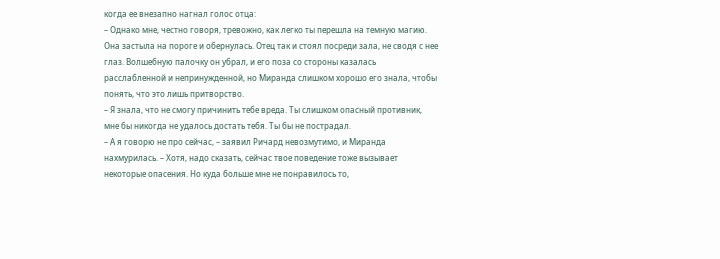когда ее внезапно нагнал голос отца:
– Однако мне, честно говоря, тревожно, как легко ты перешла на темную магию.
Она застыла на пороге и обернулась. Отец так и стоял посреди зала, не сводя с нее глаз. Волшебную палочку он убрал, и его поза со стороны казалась расслабленной и непринужденной, но Миранда слишком хорошо его знала, чтобы понять, что это лишь притворство.
– Я знала, что не смогу причинить тебе вреда. Ты слишком опасный противник, мне бы никогда не удалось достать тебя. Ты бы не пострадал.
– А я говорю не про сейчас, – заявил Ричард невозмутимо, и Миранда нахмурилась. – Хотя, надо сказать, сейчас твое поведение тоже вызывает некоторые опасения. Но куда больше мне не понравилось то,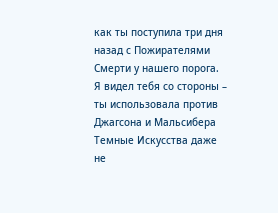как ты поступила три дня назад с Пожирателями Смерти у нашего порога. Я видел тебя со стороны – ты использовала против Джагсона и Мальсибера Темные Искусства даже не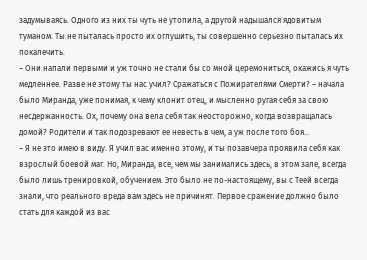задумываясь. Одного из них ты чуть не утопила, а другой надышался ядовитым туманом. Ты не пыталась просто их оглушить, ты совершенно серьезно пыталась их покалечить.
– Они напали первыми и уж точно не стали бы со мной церемониться, окажись я чуть медленнее. Разве не этому ты нас учил? Сражаться с Пожирателями Смерти? – начала было Миранда, уже понимая, к чему клонит отец, и мысленно ругая себя за свою несдержанность. Ох, почему она вела себя так неосторожно, когда возвращалась домой? Родители и так подозревают ее невесть в чем, а уж после того боя…
– Я не это имею в виду. Я учил вас именно этому, и ты позавчера проявила себя как взрослый боевой маг. Но, Миранда, все, чем мы занимались здесь, в этом зале, всегда было лишь тренировкой, обучением. Это было не по-настоящему, вы с Теей всегда знали, что реального вреда вам здесь не причинят. Первое сражение должно было стать для каждой из вас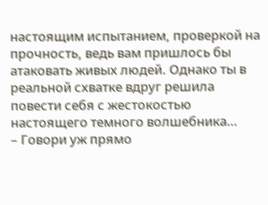настоящим испытанием, проверкой на прочность, ведь вам пришлось бы атаковать живых людей. Однако ты в реальной схватке вдруг решила повести себя с жестокостью настоящего темного волшебника…
– Говори уж прямо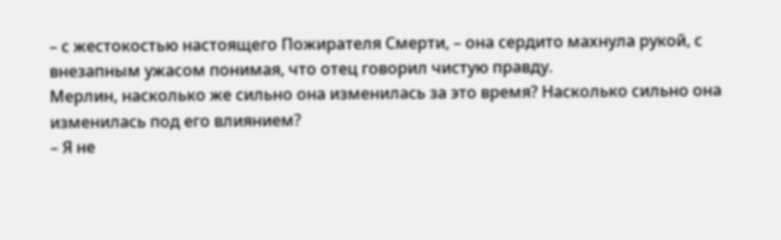– с жестокостью настоящего Пожирателя Смерти, – она сердито махнула рукой, с внезапным ужасом понимая, что отец говорил чистую правду.
Мерлин, насколько же сильно она изменилась за это время? Насколько сильно она изменилась под его влиянием?
– Я не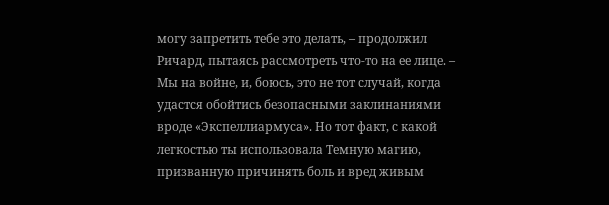могу запретить тебе это делать, – продолжил Ричард, пытаясь рассмотреть что-то на ее лице. – Мы на войне, и, боюсь, это не тот случай, когда удастся обойтись безопасными заклинаниями вроде «Экспеллиармуса». Но тот факт, с какой легкостью ты использовала Темную магию, призванную причинять боль и вред живым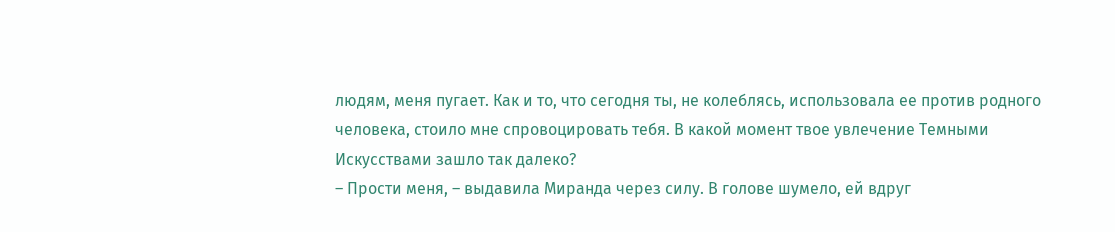людям, меня пугает. Как и то, что сегодня ты, не колеблясь, использовала ее против родного человека, стоило мне спровоцировать тебя. В какой момент твое увлечение Темными Искусствами зашло так далеко?
– Прости меня, – выдавила Миранда через силу. В голове шумело, ей вдруг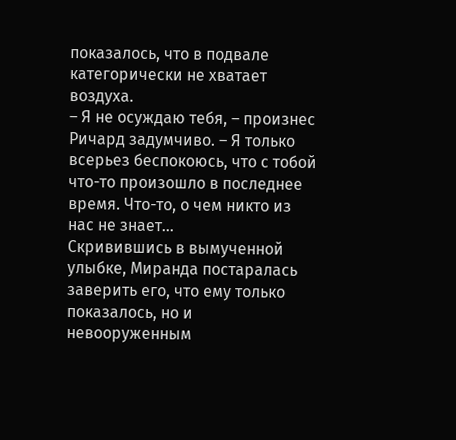показалось, что в подвале категорически не хватает воздуха.
– Я не осуждаю тебя, – произнес Ричард задумчиво. – Я только всерьез беспокоюсь, что с тобой что-то произошло в последнее время. Что-то, о чем никто из нас не знает…
Скривившись в вымученной улыбке, Миранда постаралась заверить его, что ему только показалось, но и невооруженным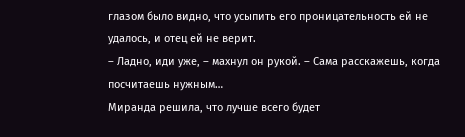глазом было видно, что усыпить его проницательность ей не удалось, и отец ей не верит.
– Ладно, иди уже, – махнул он рукой. – Сама расскажешь, когда посчитаешь нужным…
Миранда решила, что лучше всего будет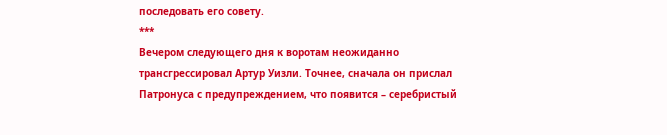последовать его совету.
***
Вечером следующего дня к воротам неожиданно трансгрессировал Артур Уизли. Точнее, сначала он прислал Патронуса с предупреждением, что появится – серебристый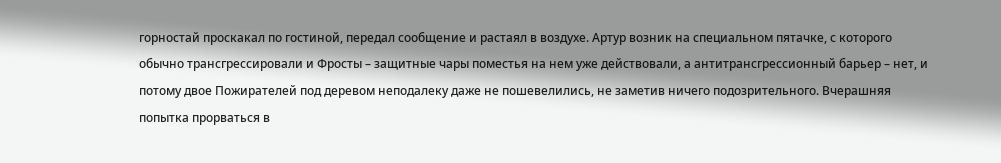горностай проскакал по гостиной, передал сообщение и растаял в воздухе. Артур возник на специальном пятачке, с которого обычно трансгрессировали и Фросты – защитные чары поместья на нем уже действовали, а антитрансгрессионный барьер – нет, и потому двое Пожирателей под деревом неподалеку даже не пошевелились, не заметив ничего подозрительного. Вчерашняя попытка прорваться в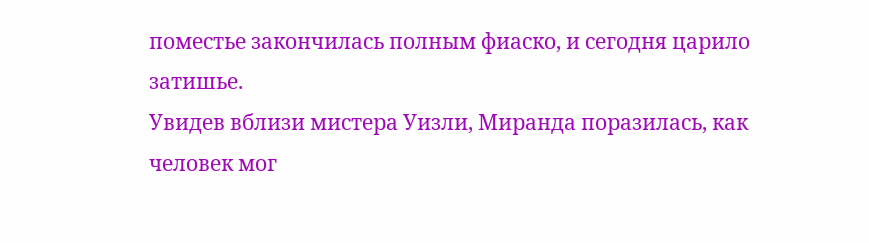поместье закончилась полным фиаско, и сегодня царило затишье.
Увидев вблизи мистера Уизли, Миранда поразилась, как человек мог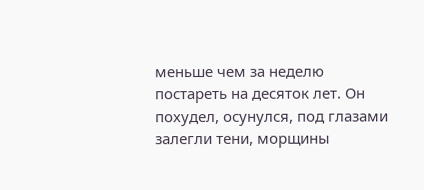меньше чем за неделю постареть на десяток лет. Он похудел, осунулся, под глазами залегли тени, морщины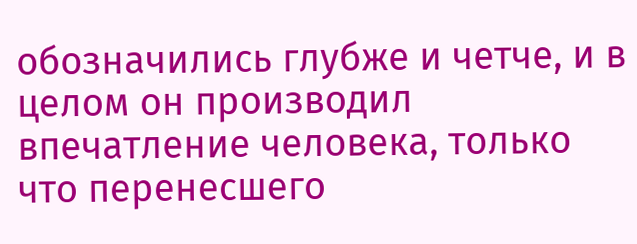обозначились глубже и четче, и в целом он производил впечатление человека, только что перенесшего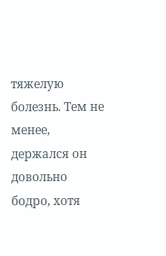тяжелую болезнь. Тем не менее, держался он довольно бодро, хотя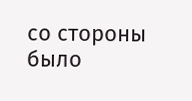со стороны было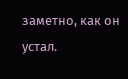заметно, как он устал.